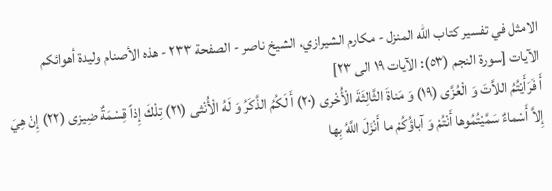الامثل في تفسير كتاب الله المنزل - مكارم الشيرازي، الشيخ ناصر - الصفحة ٢٣٣ - هذه الأصنام وليدة أهوائكم
الآيات [سورة النجم (٥٣): الآيات ١٩ الى ٢٣]
أَ فَرَأَيْتُمُ اللاَّتَ وَ الْعُزَّى (١٩) وَ مَناةَ الثَّالِثَةَ الْأُخْرى (٢٠) أَ لَكُمُ الذَّكَرُ وَ لَهُ الْأُنْثى (٢١) تِلْكَ إِذاً قِسْمَةٌ ضِيزى (٢٢) إِنْ هِيَ إِلاَّ أَسْماءٌ سَمَّيْتُمُوها أَنْتُمْ وَ آباؤُكُمْ ما أَنْزَلَ اللَّهُ بِها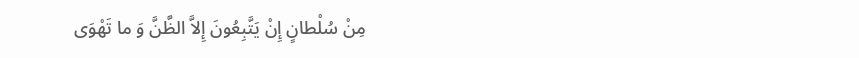مِنْ سُلْطانٍ إِنْ يَتَّبِعُونَ إِلاَّ الظَّنَّ وَ ما تَهْوَى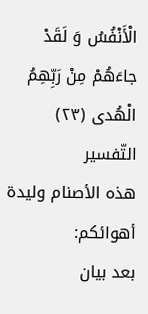الْأَنْفُسُ وَ لَقَدْ جاءَهُمْ مِنْ رَبِّهِمُ الْهُدى (٢٣)
التّفسير
هذه الأصنام وليدة أهوائكم:
بعد بيان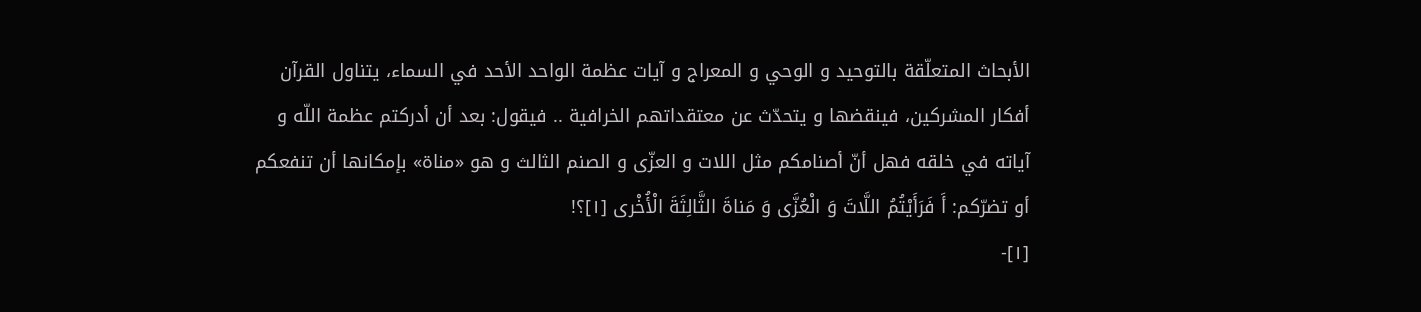الأبحاث المتعلّقة بالتوحيد و الوحي و المعراج و آيات عظمة الواحد الأحد في السماء، يتناول القرآن أفكار المشركين، فينقضها و يتحدّث عن معتقداتهم الخرافية .. فيقول: بعد أن أدركتم عظمة اللّه و آياته في خلقه فهل أنّ أصنامكم مثل اللات و العزّى و الصنم الثالث و هو «مناة» بإمكانها أن تنفعكم أو تضرّكم: أَ فَرَأَيْتُمُ اللَّاتَ وَ الْعُزَّى وَ مَناةَ الثَّالِثَةَ الْأُخْرى [١]؟!
[١]-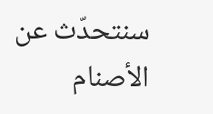سنتحدّث عن الأصنام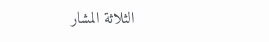الثلاثة المشار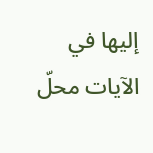إليها في الآيات محلّ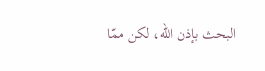البحث بإذن اللّه، لكن ممّا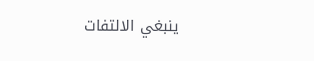ينبغي الالتفات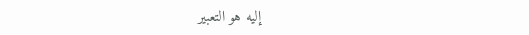إليه هو التعبير